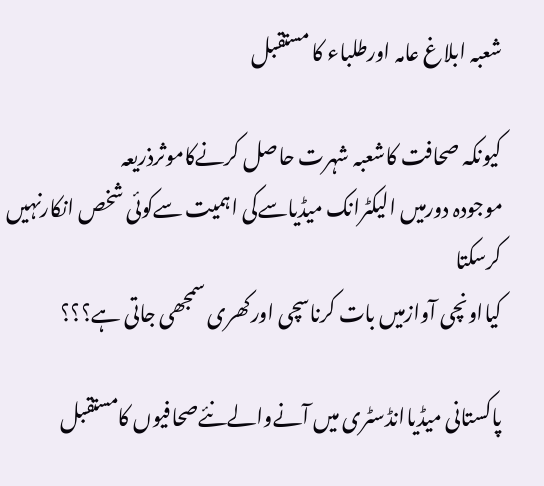شعبہ ابلاغ عامہ اورطلباء کا مستقبل

کیونکہ صحافت کاشعبہ شہرت حاصل کرنےکاموثرذریعہ
موجودہ دورمیں الیکٹرانک میڈیاسےکی اہمیت سےکوئی شخص انکارنہیں کرسکتا
کیااونچی آوازمیں بات کرناسچی اورکھری سمجھی جاتی ہے؟؟؟

پاکستانی میڈیاانڈسٹری میں آنےوالےنئےصحافیوں کامستقبل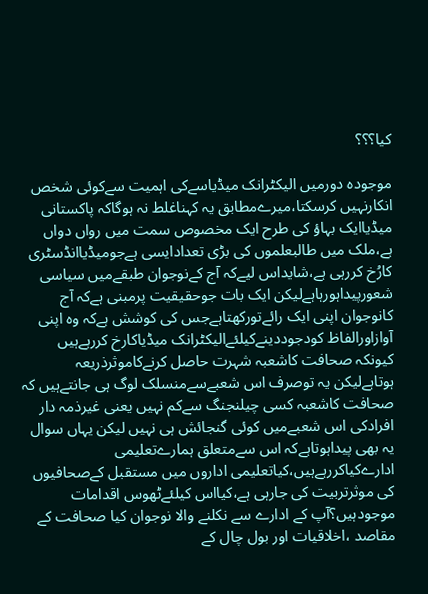کیا؟؟؟

موجودہ دورمیں الیکٹرانک میڈیاسےکی اہمیت سےکوئی شخص انکارنہیں کرسکتا،میرےمطابق یہ کہناغلط نہ ہوگاکہ پاکستانی میڈیاایک بہاؤ کی طرح ایک مخصوص سمت میں رواں دواں ہے،ملک میں طالبعلموں کی بڑی تعدادایسی ہےجومیڈیاانڈسٹری کارُخ کررہی ہے،شایداس لیےکہ آج کےنوجوان طبقےمیں سیاسی شعورپیداہورہاہےلیکن ایک بات جوحقیقیت پرمبنی ہےکہ آج کانوجوان اپنی ایک رائےتورکھتاہےجس کی کوشش ہےکہ وہ اپنی آوازاورالفاظ کودجوددینےکیلئےالیکٹرانک میڈیاکارخ کررہےہیں کیونکہ صحافت کاشعبہ شہرت حاصل کرنےکاموثرذریعہ ہوتاہےلیکن یہ توصرف اس شعبےسےمنسلک لوگ ہی جانتےہیں کہ صحافت کاشعبہ کسی چیلنجنگ سےکم نہیں یعنی غیرذمہ دار افرادکی اس شعبےمیں کوئی گنجائش ہی نہیں لیکن یہاں سوال یہ بھی پیداہوتاہےکہ اس سےمتعلق ہمارےتعلیمی ادارےکیاکررہےہیں،کیاتعلیمی اداروں میں مستقبل کےصحافیوں کی موثرتربیت کی جارہی ہے،کیااس کیلئےٹھوس اقدامات موجودہیں؟آپ کے ادارے سے نکلنے والا نوجوان کیا صحافت کے مقاصد ،اخلاقیات اور بول چال کے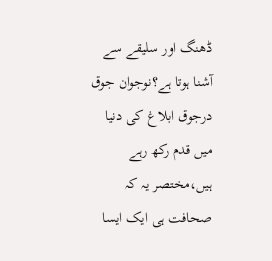ڈھنگ اور سلیقے سے آشنا ہوتا ہے؟نوجوان جوق درجوق ابلاغ کی دنیا میں قدم رکھ رہے ہیں،مختصر یہ کہ صحافت ہی ایک ایسا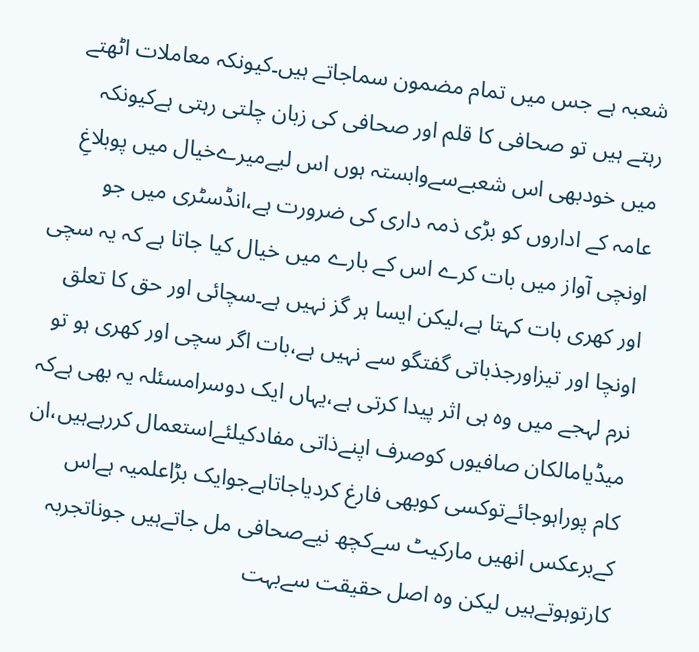شعبہ ہے جس میں تمام مضمون سماجاتے ہیں۔کیونکہ معاملات اٹھتے رہتے ہیں تو صحافی کا قلم اور صحافی کی زبان چلتی رہتی ہےکیونکہ میں خودبھی اس شعبےسےوابستہ ہوں اس لیےمیرےخیال میں پوبلاغِ عامہ کے اداروں کو بڑی ذمہ داری کی ضرورت ہے،انڈسٹری میں جو اونچی آواز میں بات کرے اس کے بارے میں خیال کیا جاتا ہے کہ یہ سچی اور کھری بات کہتا ہے،لیکن ایسا ہر گز نہیں ہے۔سچائی اور حق کا تعلق اونچا اور تیزاورجذباتی گفتگو سے نہیں ہے،بات اگر سچی اور کھری ہو تو نرم لہجے میں وہ ہی اثر پیدا کرتی ہے،یہاں ایک دوسرامسئلہ یہ بھی ہےکہ میڈیامالکان صافیوں کوصرف اپنےذاتی مفادکیلئےاستعمال کررہےہیں،ان کام پوراہوجائےتوکسی کوبھی فارغ کردیاجاتاہےجوایک بڑاعلمیہ ہےاس کےبرعکس انھیں مارکیٹ سےکچھ نیےصحافی مل جاتےہیں جوناتجربہ کارتوہوتےہیں لیکن وہ اصل حقیقت سےبہت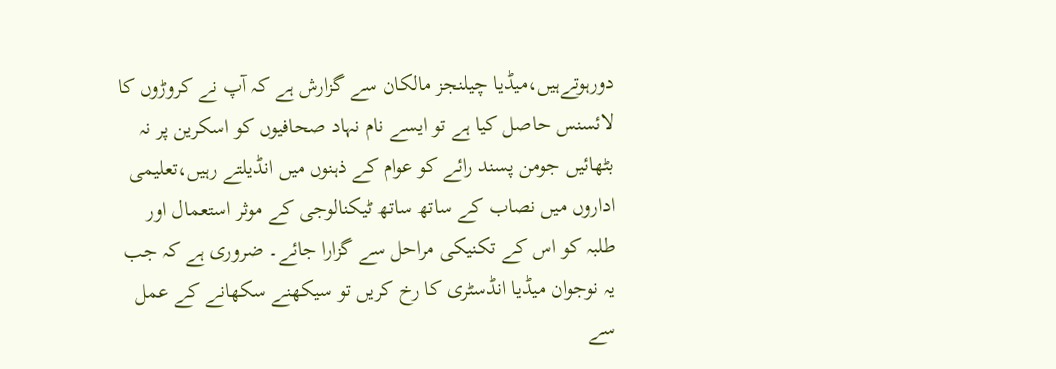دورہوتےہیں،میڈیا چیلنجز مالکان سے گزارش ہے کہ آپ نے کروڑوں کا لائسنس حاصل کیا ہے تو ایسے نام نہاد صحافیوں کو اسکرین پر نہ بٹھائیں جومن پسند رائے کو عوام کے ذہنوں میں انڈیلتے رہیں،تعلیمی اداروں میں نصاب کے ساتھ ساتھ ٹیکنالوجی کے موثر استعمال اور طلبہ کو اس کے تکنیکی مراحل سے گزارا جائے۔ ضروری ہے کہ جب یہ نوجوان میڈیا انڈسٹری کا رخ کریں تو سیکھنے سکھانے کے عمل سے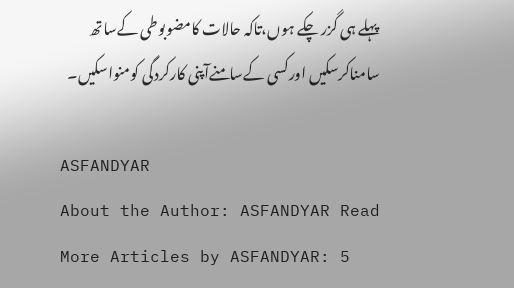پہلے ہی گزر چکے ہوں،تاکہ حالات کامضوبوطی کےساتھ سامناکرسکیں اورکسی کےسامنےآپنی کارکردگی کومنواسکیں۔

ASFANDYAR
About the Author: ASFANDYAR Read More Articles by ASFANDYAR: 5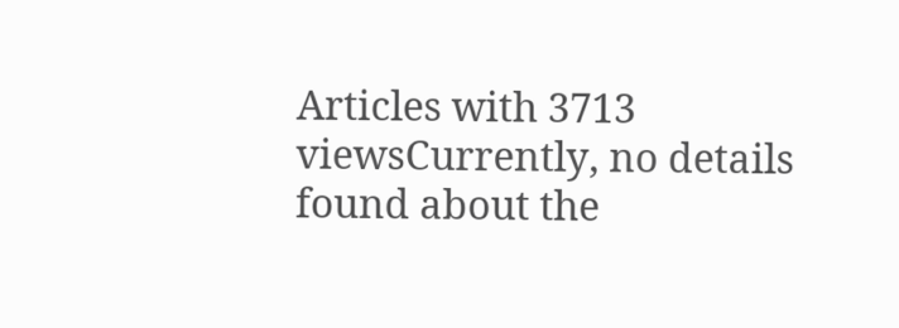Articles with 3713 viewsCurrently, no details found about the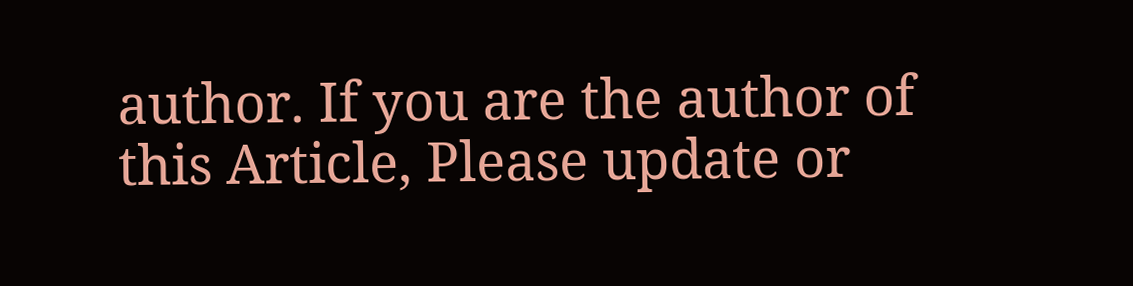author. If you are the author of this Article, Please update or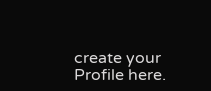create your Profile here.